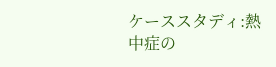ケーススタディ:熱中症の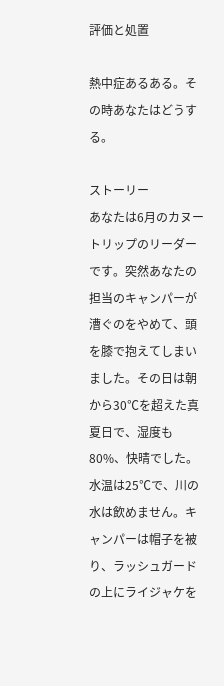評価と処置

熱中症あるある。その時あなたはどうする。

ストーリー
あなたは6月のカヌートリップのリーダーです。突然あなたの担当のキャンパーが漕ぐのをやめて、頭を膝で抱えてしまいました。その日は朝から30℃を超えた真夏日で、湿度も80%、快晴でした。水温は25℃で、川の水は飲めません。キャンパーは帽子を被り、ラッシュガードの上にライジャケを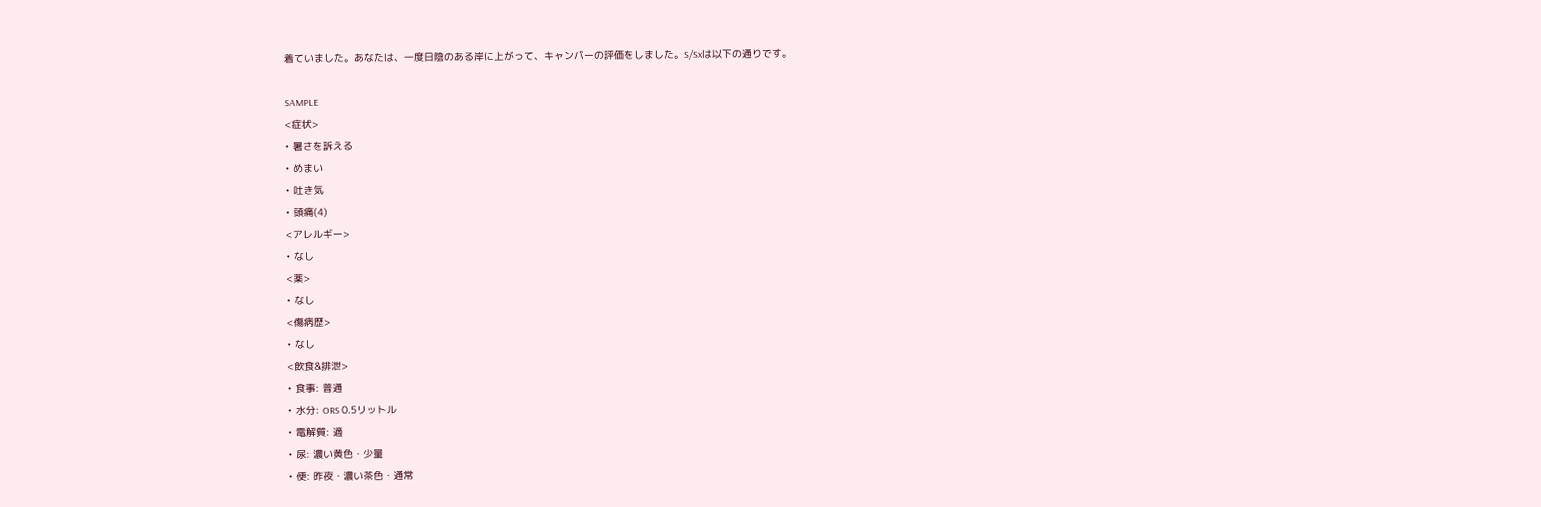着ていました。あなたは、一度日陰のある岸に上がって、キャンパーの評価をしました。S/Sxは以下の通りです。

SAMPLE
<症状>
• 暑さを訴える
• めまい
• 吐き気
• 頭痛(4)
<アレルギー>
• なし
<薬>
• なし
<傷病歴>
• なし
<飲食&排泄>
• 食事: 普通
• 水分: ORS 0.5リットル
• 電解質: 適
• 尿: 濃い黄色・少量
• 便: 昨夜・濃い茶色・通常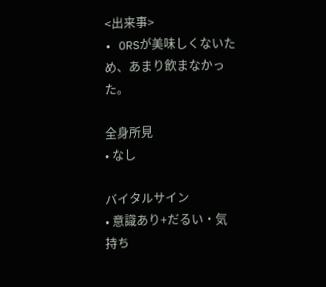<出来事>
• ORSが美味しくないため、あまり飲まなかった。

全身所見
• なし

バイタルサイン
• 意識あり+だるい・気持ち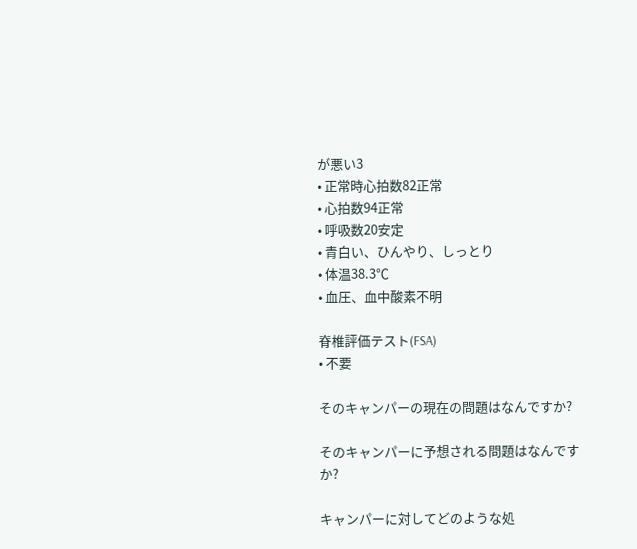が悪い3
• 正常時心拍数82正常
• 心拍数94正常
• 呼吸数20安定
• 青白い、ひんやり、しっとり
• 体温38.3℃
• 血圧、血中酸素不明

脊椎評価テスト(FSA)
• 不要

そのキャンパーの現在の問題はなんですか?

そのキャンパーに予想される問題はなんですか?

キャンパーに対してどのような処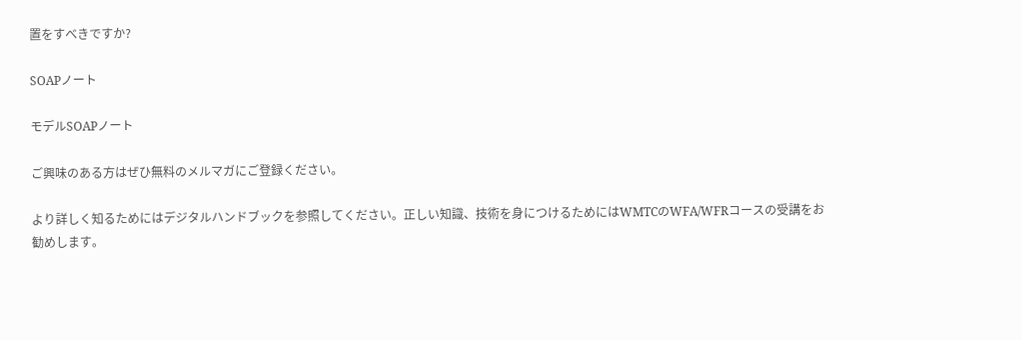置をすべきですか?

SOAPノート

モデルSOAPノート

ご興味のある方はぜひ無料のメルマガにご登録ください。

より詳しく知るためにはデジタルハンドブックを参照してください。正しい知識、技術を身につけるためにはWMTCのWFA/WFRコースの受講をお勧めします。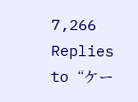7,266 Replies to “ケー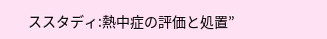ススタディ:熱中症の評価と処置”